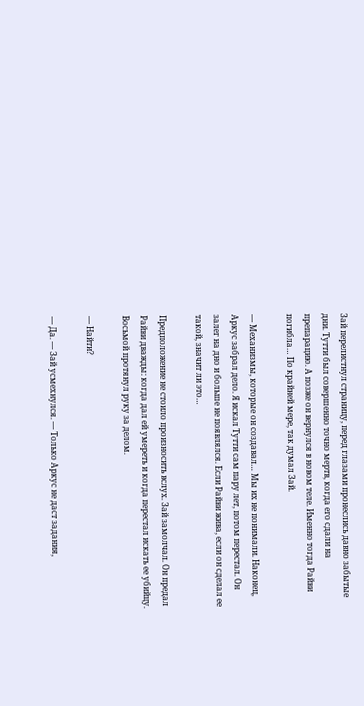Зай перелистнул страницу, перед глазами пронеслись давно забытые дни. Тутти был совершенно точно мертв, когда его сдали на препарацию. А позже он вернулся в новом теле. Именно тогда Райви погибла… По крайней мере, так думал Зай.

— Механизмы, которые он создавал… Мы их не понимали. Наконец, Аркус забрал дело. Я искал Тутти сам пару лет, потом перестал. Он залег на дно и больше не появлялся. Если Райви жива, если он сделал ее такой, значит ли это…

Предположение не стоило произносить вслух. Зай замолчал. Он предал Райви дважды: когда дал ей умереть и когда перестал искать ее убийцу. Восьмой протянул руку за делом.

— Найти?

— Да. — Зай усмехнулся. — Только Аркус не даст задания,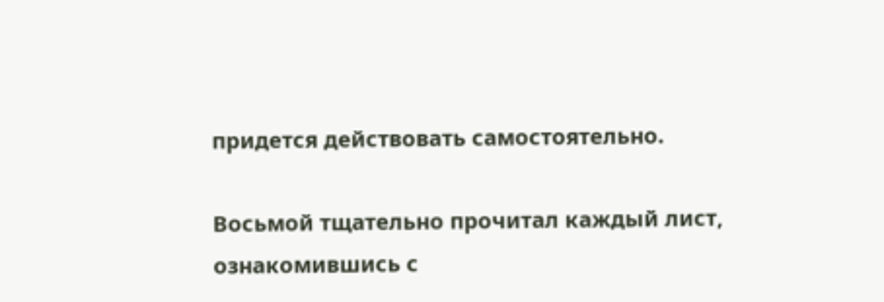придется действовать самостоятельно.

Восьмой тщательно прочитал каждый лист, ознакомившись с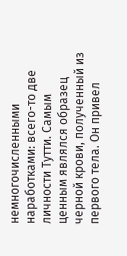немногочисленными наработками: всего-то две личности Тутти. Самым ценным являлся образец черной крови, полученный из первого тела. Он привел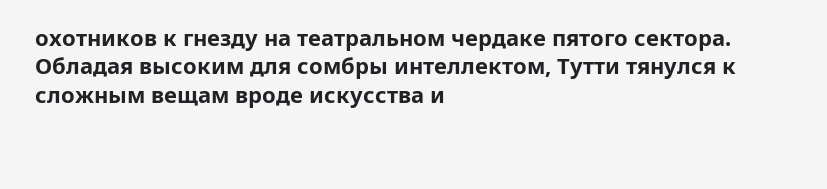охотников к гнезду на театральном чердаке пятого сектора. Обладая высоким для сомбры интеллектом, Тутти тянулся к сложным вещам вроде искусства и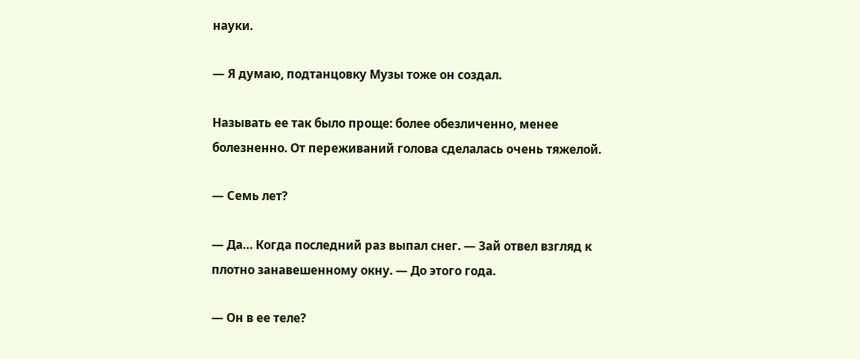науки.

— Я думаю, подтанцовку Музы тоже он создал.

Называть ее так было проще: более обезличенно, менее болезненно. От переживаний голова сделалась очень тяжелой.

— Семь лет?

— Да… Когда последний раз выпал снег. — Зай отвел взгляд к плотно занавешенному окну. — До этого года.

— Он в ее теле?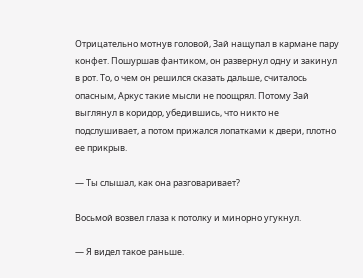Отрицательно мотнув головой, Зай нащупал в кармане пару конфет. Пошуршав фантиком, он развернул одну и закинул в рот. То, о чем он решился сказать дальше, считалось опасным, Аркус такие мысли не поощрял. Потому Зай выглянул в коридор, убедившись, что никто не подслушивает, а потом прижался лопатками к двери, плотно ее прикрыв.

— Ты слышал, как она разговаривает?

Восьмой возвел глаза к потолку и минорно угукнул.

— Я видел такое раньше.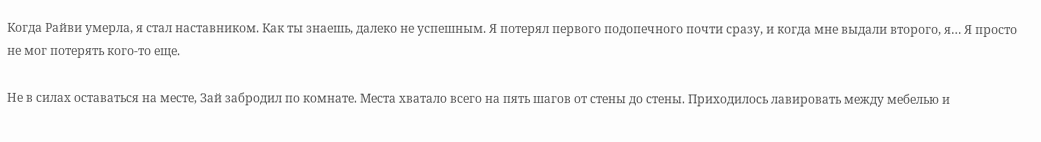Когда Райви умерла, я стал наставником. Как ты знаешь, далеко не успешным. Я потерял первого подопечного почти сразу, и когда мне выдали второго, я… Я просто не мог потерять кого-то еще.

Не в силах оставаться на месте, Зай забродил по комнате. Места хватало всего на пять шагов от стены до стены. Приходилось лавировать между мебелью и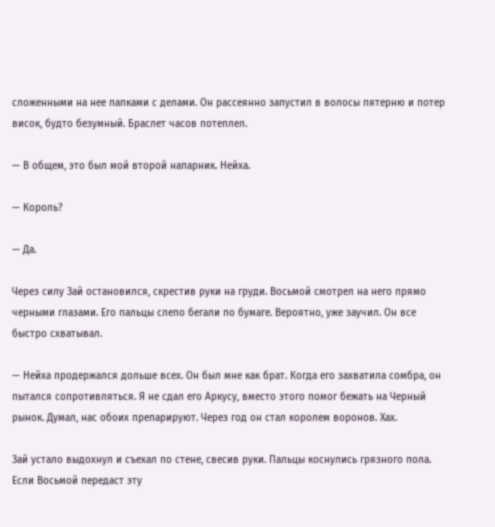сложенными на нее папками с делами. Он рассеянно запустил в волосы пятерню и потер висок, будто безумный. Браслет часов потеплел.

— В общем, это был мой второй напарник. Нейха.

— Король?

— Да.

Через силу Зай остановился, скрестив руки на груди. Восьмой смотрел на него прямо черными глазами. Его пальцы слепо бегали по бумаге. Вероятно, уже заучил. Он все быстро схватывал.

— Нейха продержался дольше всех. Он был мне как брат. Когда его захватила сомбра, он пытался сопротивляться. Я не сдал его Аркусу, вместо этого помог бежать на Черный рынок. Думал, нас обоих препарируют. Через год он стал королем воронов. Хах.

Зай устало выдохнул и съехал по стене, свесив руки. Пальцы коснулись грязного пола. Если Восьмой передаст эту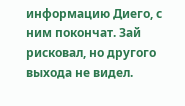информацию Диего, с ним покончат. Зай рисковал, но другого выхода не видел.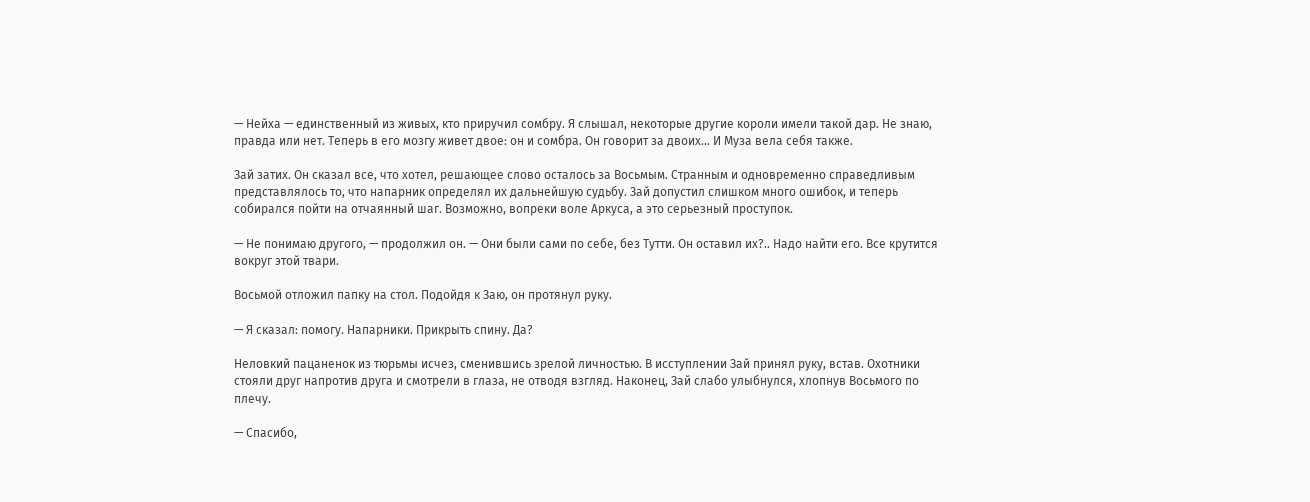— Нейха — единственный из живых, кто приручил сомбру. Я слышал, некоторые другие короли имели такой дар. Не знаю, правда или нет. Теперь в его мозгу живет двое: он и сомбра. Он говорит за двоих… И Муза вела себя также.

Зай затих. Он сказал все, что хотел, решающее слово осталось за Восьмым. Странным и одновременно справедливым представлялось то, что напарник определял их дальнейшую судьбу. Зай допустил слишком много ошибок, и теперь собирался пойти на отчаянный шаг. Возможно, вопреки воле Аркуса, а это серьезный проступок.

— Не понимаю другого, — продолжил он. — Они были сами по себе, без Тутти. Он оставил их?.. Надо найти его. Все крутится вокруг этой твари.

Восьмой отложил папку на стол. Подойдя к Заю, он протянул руку.

— Я сказал: помогу. Напарники. Прикрыть спину. Да?

Неловкий пацаненок из тюрьмы исчез, сменившись зрелой личностью. В исступлении Зай принял руку, встав. Охотники стояли друг напротив друга и смотрели в глаза, не отводя взгляд. Наконец, Зай слабо улыбнулся, хлопнув Восьмого по плечу.

— Спасибо,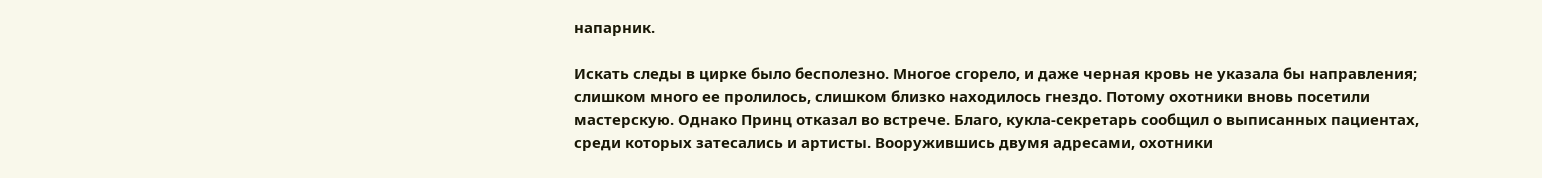напарник.

Искать следы в цирке было бесполезно. Многое сгорело, и даже черная кровь не указала бы направления; слишком много ее пролилось, слишком близко находилось гнездо. Потому охотники вновь посетили мастерскую. Однако Принц отказал во встрече. Благо, кукла-секретарь сообщил о выписанных пациентах, среди которых затесались и артисты. Вооружившись двумя адресами, охотники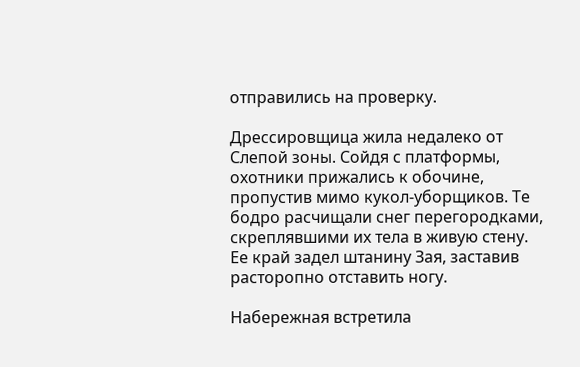отправились на проверку.

Дрессировщица жила недалеко от Слепой зоны. Сойдя с платформы, охотники прижались к обочине, пропустив мимо кукол-уборщиков. Те бодро расчищали снег перегородками, скреплявшими их тела в живую стену. Ее край задел штанину Зая, заставив расторопно отставить ногу.

Набережная встретила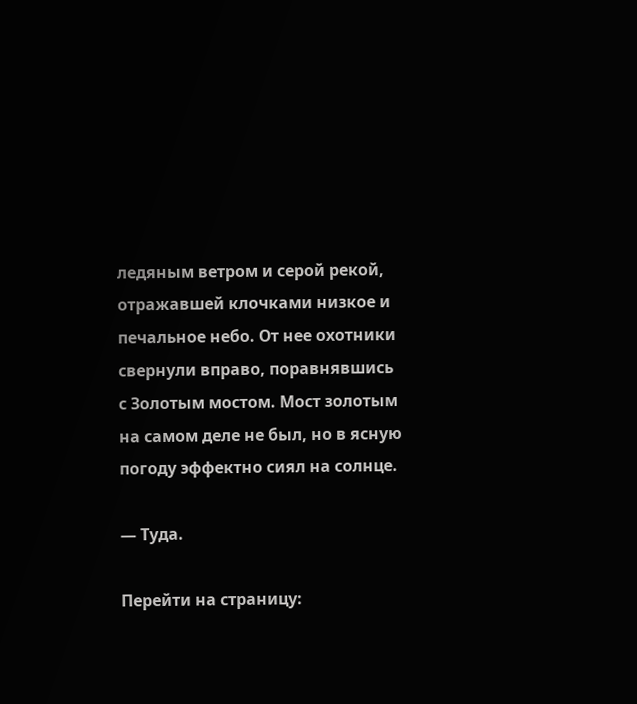ледяным ветром и серой рекой, отражавшей клочками низкое и печальное небо. От нее охотники свернули вправо, поравнявшись с Золотым мостом. Мост золотым на самом деле не был, но в ясную погоду эффектно сиял на солнце.

— Туда.

Перейти на страницу: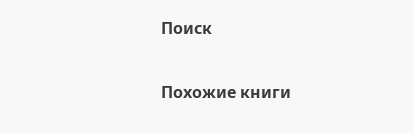Поиск

Похожие книги